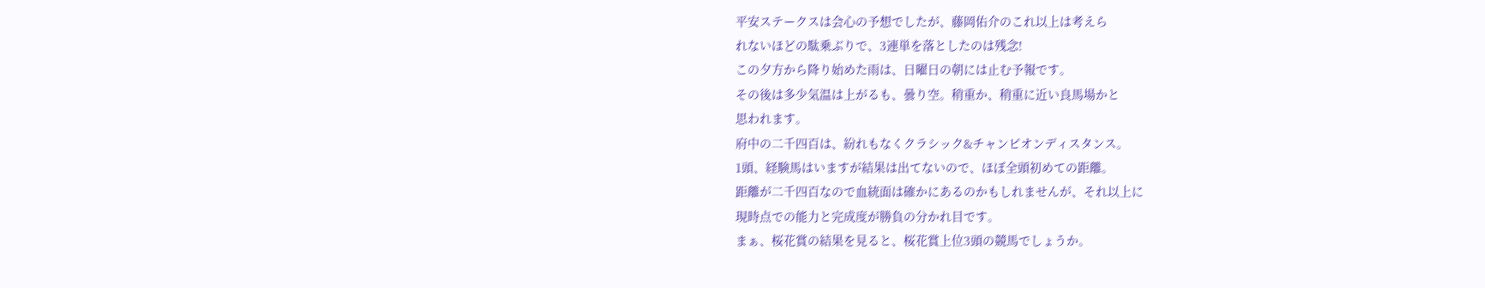平安ステークスは会心の予想でしたが、藤岡佑介のこれ以上は考えら
れないほどの駄乗ぶりで、3連単を落としたのは残念!
この夕方から降り始めた雨は、日曜日の朝には止む予報です。
その後は多少気温は上がるも、曇り空。稍重か、稍重に近い良馬場かと
思われます。
府中の二千四百は、紛れもなくクラシック&チャンピオンディスタンス。
1頭、経験馬はいますが結果は出てないので、ほぼ全頭初めての距離。
距離が二千四百なので血統面は確かにあるのかもしれませんが、それ以上に
現時点での能力と完成度が勝負の分かれ目です。
まぁ、桜花賞の結果を見ると、桜花賞上位3頭の競馬でしょうか。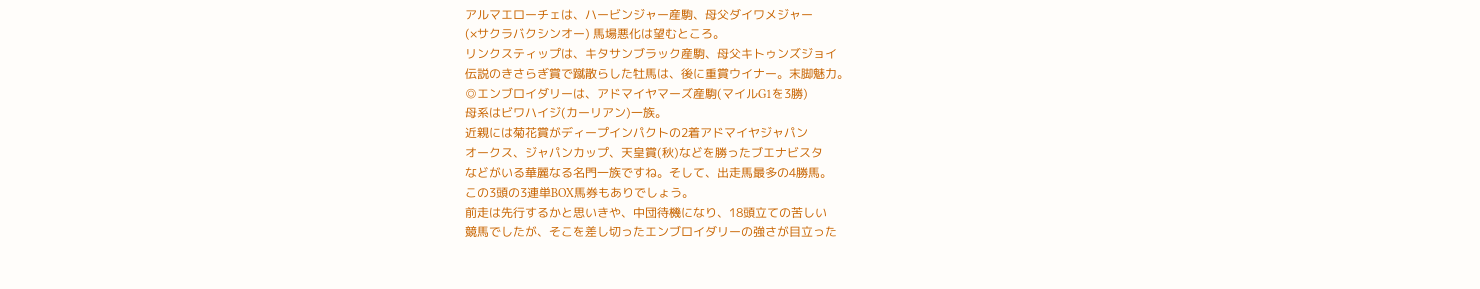アルマエローチェは、ハービンジャー産駒、母父ダイワメジャー
(×サクラバクシンオー) 馬場悪化は望むところ。
リンクスティップは、キタサンブラック産駒、母父キトゥンズジョイ
伝説のきさらぎ賞で蹴散らした牡馬は、後に重賞ウイナー。末脚魅力。
◎エンブロイダリーは、アドマイヤマーズ産駒(マイルG1を3勝)
母系はビワハイジ(カーリアン)一族。
近親には菊花賞がディープインパクトの2着アドマイヤジャパン
オークス、ジャパンカップ、天皇賞(秋)などを勝ったブエナビスタ
などがいる華麗なる名門一族ですね。そして、出走馬最多の4勝馬。
この3頭の3連単BOX馬券もありでしょう。
前走は先行するかと思いきや、中団待機になり、18頭立ての苦しい
競馬でしたが、そこを差し切ったエンブロイダリーの強さが目立った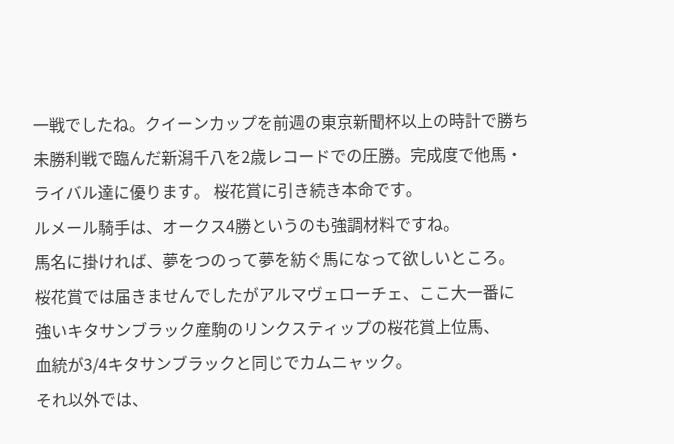一戦でしたね。クイーンカップを前週の東京新聞杯以上の時計で勝ち
未勝利戦で臨んだ新潟千八を2歳レコードでの圧勝。完成度で他馬・
ライバル達に優ります。 桜花賞に引き続き本命です。
ルメール騎手は、オークス4勝というのも強調材料ですね。
馬名に掛ければ、夢をつのって夢を紡ぐ馬になって欲しいところ。
桜花賞では届きませんでしたがアルマヴェローチェ、ここ大一番に
強いキタサンブラック産駒のリンクスティップの桜花賞上位馬、
血統が3/4キタサンブラックと同じでカムニャック。
それ以外では、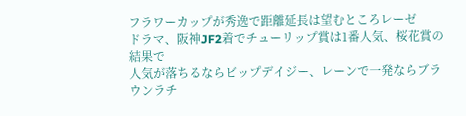フラワーカップが秀逸で距離延長は望むところレーゼ
ドラマ、阪神JF2着でチューリップ賞は1番人気、桜花賞の結果で
人気が落ちるならビップデイジー、レーンで一発ならブラウンラチ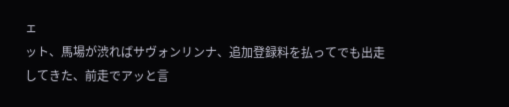ェ
ット、馬場が渋ればサヴォンリンナ、追加登録料を払ってでも出走
してきた、前走でアッと言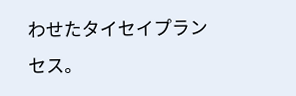わせたタイセイプランセス。